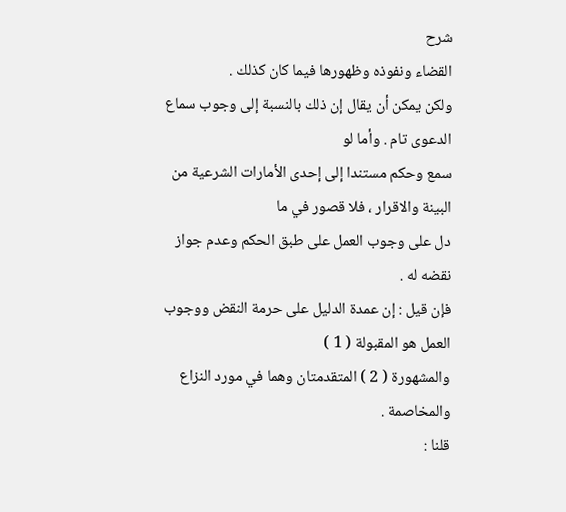شرح
القضاء ونفوذه وظهورها فيما كان كذلك .
ولكن يمكن أن يقال إن ذلك بالنسبة إلى وجوب سماع الدعوى تام . وأما لو
سمع وحكم مستندا إلى إحدى الأمارات الشرعية من البينة والاقرار ، فلا قصور في ما
دل على وجوب العمل على طبق الحكم وعدم جواز نقضه له .
فإن قيل : إن عمدة الدليل على حرمة النقض ووجوب العمل هو المقبولة ( 1 )
والمشهورة ( 2 ) المتقدمتان وهما في مورد النزاع والمخاصمة .
قلنا :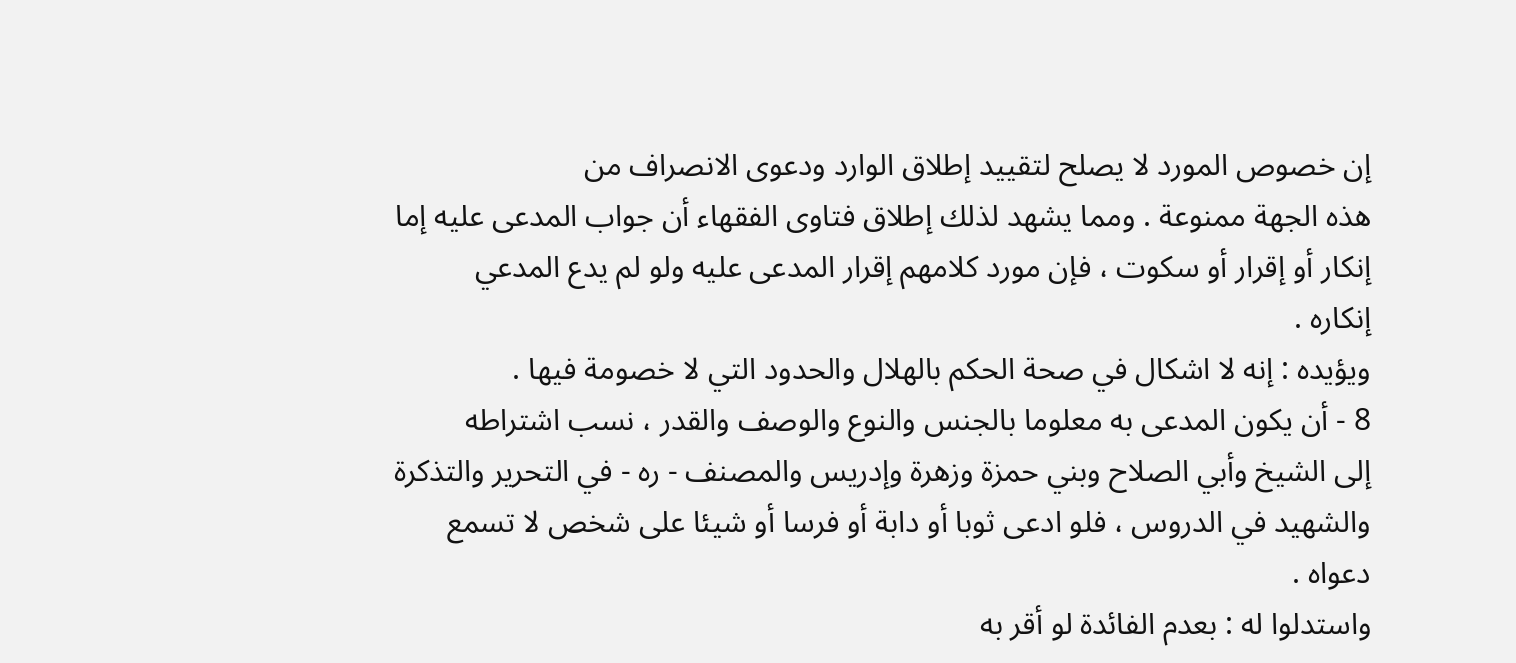إن خصوص المورد لا يصلح لتقييد إطلاق الوارد ودعوى الانصراف من
هذه الجهة ممنوعة . ومما يشهد لذلك إطلاق فتاوى الفقهاء أن جواب المدعى عليه إما
إنكار أو إقرار أو سكوت ، فإن مورد كلامهم إقرار المدعى عليه ولو لم يدع المدعي
إنكاره .
ويؤيده : إنه لا اشكال في صحة الحكم بالهلال والحدود التي لا خصومة فيها .
8 - أن يكون المدعى به معلوما بالجنس والنوع والوصف والقدر ، نسب اشتراطه
إلى الشيخ وأبي الصلاح وبني حمزة وزهرة وإدريس والمصنف - ره - في التحرير والتذكرة
والشهيد في الدروس ، فلو ادعى ثوبا أو دابة أو فرسا أو شيئا على شخص لا تسمع
دعواه .
واستدلوا له : بعدم الفائدة لو أقر به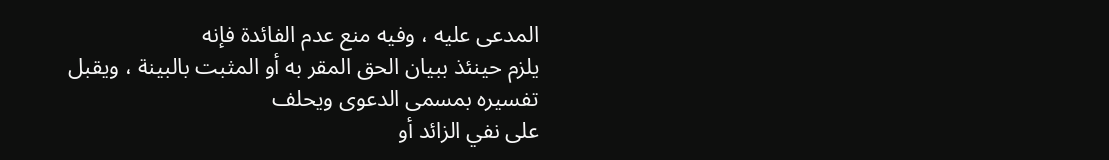المدعى عليه ، وفيه منع عدم الفائدة فإنه
يلزم حينئذ ببيان الحق المقر به أو المثبت بالبينة ، ويقبل تفسيره بمسمى الدعوى ويحلف
على نفي الزائد أو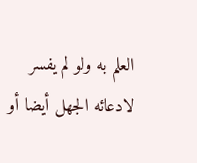العلم به ولو لم يفسر لادعائه الجهل أيضا أو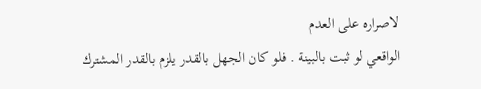لاصراره على العدم
الواقعي لو ثبت بالبينة . فلو كان الجهل بالقدر يلزم بالقدر المشترك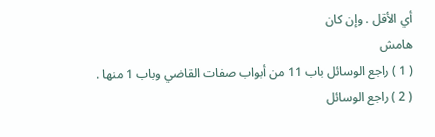أي الأقل . وإن كان
هامش
( 1 ) راجع الوسائل باب 11 من أبواب صفات القاضي وباب 1 منها .
( 2 ) راجع الوسائل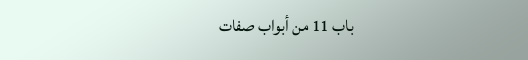باب 11 من أبواب صفات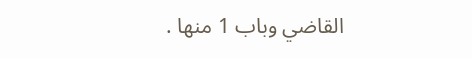القاضي وباب 1 منها .